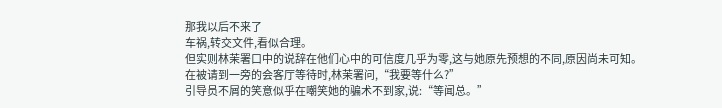那我以后不来了
车祸,转交文件,看似合理。
但实则林茉署口中的说辞在他们心中的可信度几乎为零,这与她原先预想的不同,原因尚未可知。
在被请到一旁的会客厅等待时,林茉署问,“我要等什么?”
引导员不屑的笑意似乎在嘲笑她的骗术不到家,说:“等闻总。”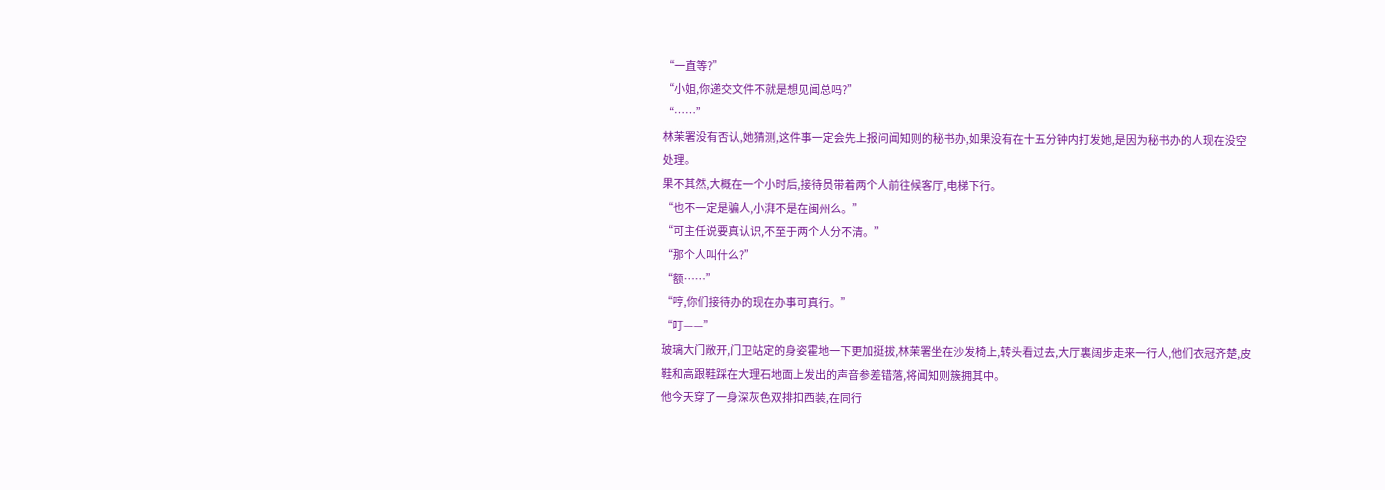“一直等?”
“小姐,你递交文件不就是想见闻总吗?”
“……”
林茉署没有否认,她猜测,这件事一定会先上报问闻知则的秘书办,如果没有在十五分钟内打发她,是因为秘书办的人现在没空处理。
果不其然,大概在一个小时后,接待员带着两个人前往候客厅,电梯下行。
“也不一定是骗人,小湃不是在闽州么。”
“可主任说要真认识,不至于两个人分不清。”
“那个人叫什么?”
“额……”
“哼,你们接待办的现在办事可真行。”
“叮——”
玻璃大门敞开,门卫站定的身姿霍地一下更加挺拔,林茉署坐在沙发椅上,转头看过去,大厅裏阔步走来一行人,他们衣冠齐楚,皮鞋和高跟鞋踩在大理石地面上发出的声音参差错落,将闻知则簇拥其中。
他今天穿了一身深灰色双排扣西装,在同行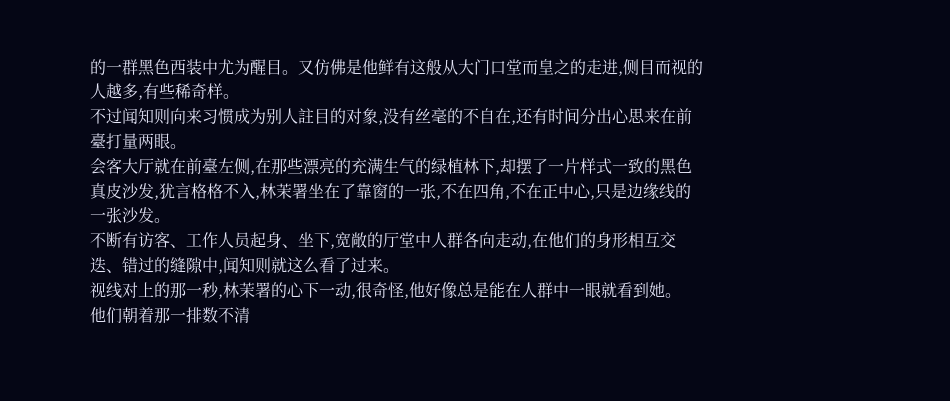的一群黑色西装中尤为醒目。又仿佛是他鲜有这般从大门口堂而皇之的走进,侧目而视的人越多,有些稀奇样。
不过闻知则向来习惯成为别人註目的对象,没有丝毫的不自在,还有时间分出心思来在前臺打量两眼。
会客大厅就在前臺左侧,在那些漂亮的充满生气的绿植林下,却摆了一片样式一致的黑色真皮沙发,犹言格格不入,林茉署坐在了靠窗的一张,不在四角,不在正中心,只是边缘线的一张沙发。
不断有访客、工作人员起身、坐下,宽敞的厅堂中人群各向走动,在他们的身形相互交迭、错过的缝隙中,闻知则就这么看了过来。
视线对上的那一秒,林茉署的心下一动,很奇怪,他好像总是能在人群中一眼就看到她。
他们朝着那一排数不清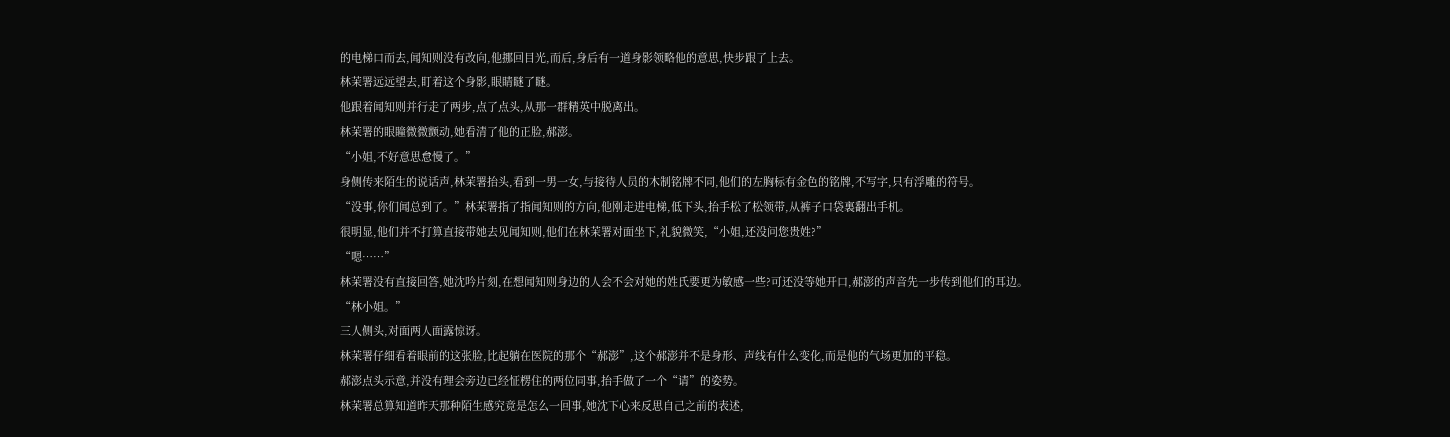的电梯口而去,闻知则没有改向,他挪回目光,而后,身后有一道身影领略他的意思,快步跟了上去。
林茉署远远望去,盯着这个身影,眼睛瞇了瞇。
他跟着闻知则并行走了两步,点了点头,从那一群精英中脱离出。
林茉署的眼瞳微微颤动,她看清了他的正脸,郝澎。
“小姐,不好意思怠慢了。”
身侧传来陌生的说话声,林茉署抬头,看到一男一女,与接待人员的木制铭牌不同,他们的左胸标有金色的铭牌,不写字,只有浮雕的符号。
“没事,你们闻总到了。”林茉署指了指闻知则的方向,他刚走进电梯,低下头,抬手松了松领带,从裤子口袋裏翻出手机。
很明显,他们并不打算直接带她去见闻知则,他们在林茉署对面坐下,礼貌微笑,“小姐,还没问您贵姓?”
“嗯……”
林茉署没有直接回答,她沈吟片刻,在想闻知则身边的人会不会对她的姓氏要更为敏感一些?可还没等她开口,郝澎的声音先一步传到他们的耳边。
“林小姐。”
三人侧头,对面两人面露惊讶。
林茉署仔细看着眼前的这张脸,比起躺在医院的那个“郝澎”,这个郝澎并不是身形、声线有什么变化,而是他的气场更加的平稳。
郝澎点头示意,并没有理会旁边已经怔楞住的两位同事,抬手做了一个“请”的姿势。
林茉署总算知道昨天那种陌生感究竟是怎么一回事,她沈下心来反思自己之前的表述,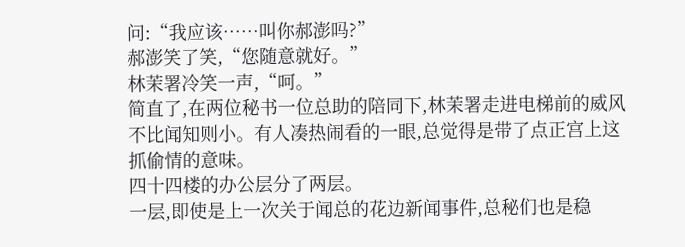问:“我应该……叫你郝澎吗?”
郝澎笑了笑,“您随意就好。”
林茉署冷笑一声,“呵。”
简直了,在两位秘书一位总助的陪同下,林茉署走进电梯前的威风不比闻知则小。有人凑热闹看的一眼,总觉得是带了点正宫上这抓偷情的意味。
四十四楼的办公层分了两层。
一层,即使是上一次关于闻总的花边新闻事件,总秘们也是稳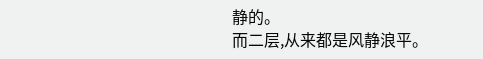静的。
而二层,从来都是风静浪平。